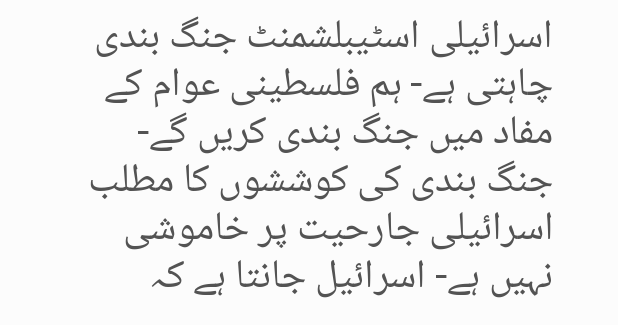اسرائیلی اسٹیبلشمنٹ جنگ بندی چاہتی ہے- ہم فلسطینی عوام کے مفاد میں جنگ بندی کریں گے- جنگ بندی کی کوششوں کا مطلب اسرائیلی جارحیت پر خاموشی نہیں ہے- اسرائیل جانتا ہے کہ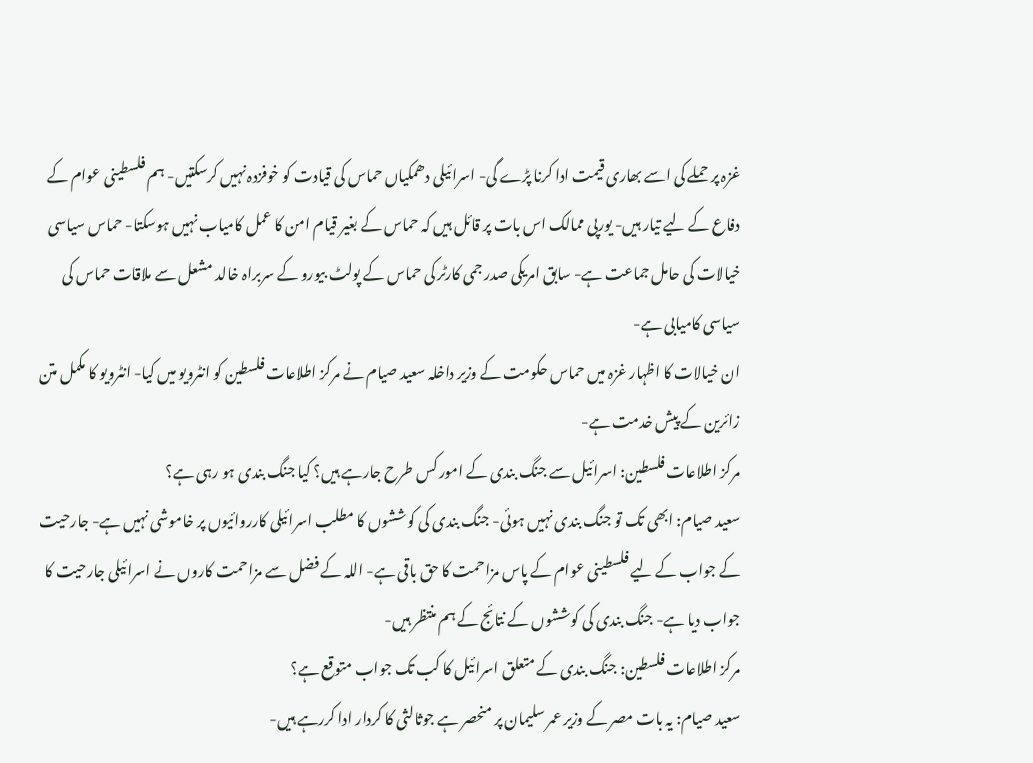غزہ پر حملے کی اسے بھاری قیمت ادا کرنا پڑے گی- اسرائیلی دھمکیاں حماس کی قیادت کو خوفزدہ نہیں کرسکتیں- ہم فلسطینی عوام کے دفاع کے لیے تیار ہیں- یورپی ممالک اس بات پر قائل ہیں کہ حماس کے بغیر قیام امن کا عمل کامیاب نہیں ہوسکتا- حماس سیاسی خیالات کی حامل جماعت ہے- سابق امریکی صدر جمی کارٹر کی حماس کے پولٹ بیورو کے سربراہ خالد مشعل سے ملاقات حماس کی سیاسی کامیابی ہے-
ان خیالات کا اظہار غزہ میں حماس حکومت کے وزیر داخلہ سعید صیام نے مرکز اطلاعات فلسطین کو انٹرویو میں کیا- انٹرویو کا مکمل متن زائرین کے پیش خدمت ہے-
مرکز اطلاعات فلسطین: اسرائیل سے جنگ بندی کے امور کس طرح جارہے ہیں؟ کیا جنگ بندی ہو رہی ہے؟
سعید صیام: ابھی تک تو جنگ بندی نہیں ہوئی- جنگ بندی کی کوششوں کا مطلب اسرائیلی کارروائیوں پر خاموشی نہیں ہے- جارحیت کے جواب کے لیے فلسطینی عوام کے پاس مزاحمت کا حق باقی ہے- اللہ کے فضل سے مزاحمت کاروں نے اسرائیلی جارحیت کا جواب دیا ہے- جنگ بندی کی کوششوں کے نتائج کے ہم منتظر ہیں-
مرکز اطلاعات فلسطین: جنگ بندی کے متعلق اسرائیل کا کب تک جواب متوقع ہے؟
سعید صیام: یہ بات مصر کے وزیر عمر سلیمان پر منحصر ہے جوثالثی کا کردار ادا کررہے ہیں-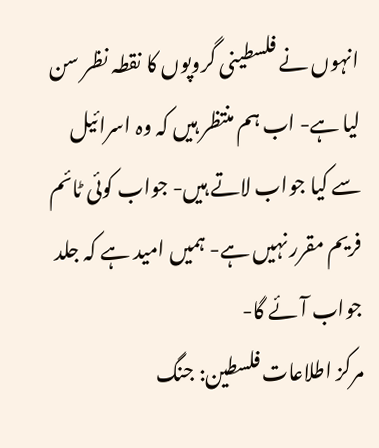انہوں نے فلسطینی گروپوں کا نقطہ نظر سن لیا ہے- اب ہم منتظر ہیں کہ وہ اسرائیل سے کیا جواب لاتے ہیں- جواب کوئی ٹائم فریم مقرر نہیں ہے- ہمیں امید ہے کہ جلد جواب آئے گا-
مرکز اطلاعات فلسطین: جنگ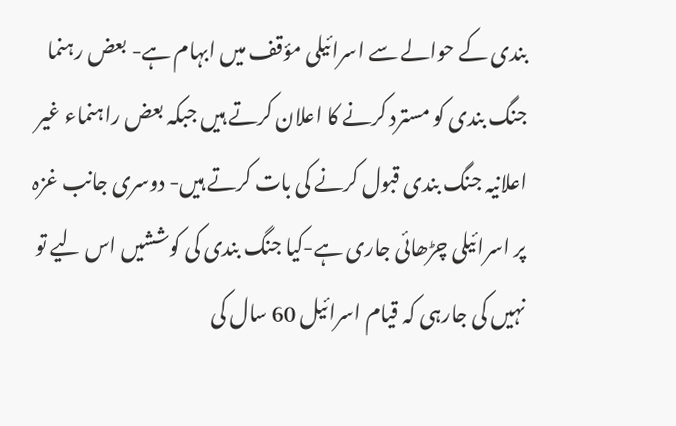بندی کے حوالے سے اسرائیلی مؤقف میں ابہام ہے- بعض رہنما جنگ بندی کو مسترد کرنے کا اعلان کرتے ہیں جبکہ بعض راہنماء غیر اعلانیہ جنگ بندی قبول کرنے کی بات کرتے ہیں- دوسری جانب غزہ پر اسرائیلی چڑھائی جاری ہے-کیا جنگ بندی کی کوششیں اس لیے تو نہیں کی جارہی کہ قیام اسرائیل 60 سال کی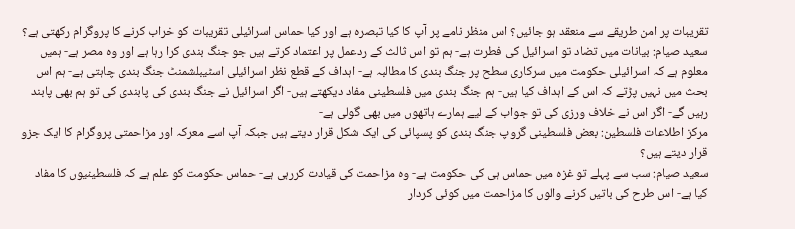تقریبات پر امن طریقے سے منعقد ہو جائیں؟ اس منظر نامے پر آپ کا کیا تبصرہ ہے اور کیا حماس اسرائیلی تقریبات کو خراب کرنے کا پروگرام رکھتی ہے؟
سعید صیام: بیانات میں تضاد تو اسرائیل کی فطرت ہے- ہم تو اس ثالث کے ردعمل پر اعتماد کرتے ہیں جو جنگ بندی کرا رہا ہے اور وہ مصر ہے- ہمیں معلوم ہے کہ اسرائیلی حکومت میں سرکاری سطح پر جنگ بندی کا مطالبہ ہے- اہداف کے قطع نظر اسرائیلی اسٹیبلشمنٹ جنگ بندی چاہتی ہے- ہم اس بحث میں نہیں پڑتے کہ اس کے اہداف کیا ہیں- ہم جنگ بندی میں فلسطینی مفاد دیکھتے ہیں- اگر اسرائیل نے جنگ بندی کی پابندی کی تو ہم بھی پابند رہیں گے- اگر اس نے خلاف ورزی کی تو جواب کے لیے ہمارے ہاتھوں میں بھی گولی ہے-
مرکز اطلاعات فلسطین: بعض فلسطینی گروپ جنگ بندی کو پسپائی کی ایک شکل قرار دیتے ہیں جبکہ آپ اسے معرکہ اور مزاحمتی پروگرام کا ایک جزو قرار دیتے ہیں؟
سعید صیام: سب سے پہلے تو غزہ میں حماس ہی کی حکومت ہے- وہ مزاحمت کی قیادت کررہی ہے- حماس حکومت کو علم ہے کہ فلسطینیوں کا مفاد کیا ہے- اس طرح کی باتیں کرنے والوں کا مزاحمت میں کوئی کردار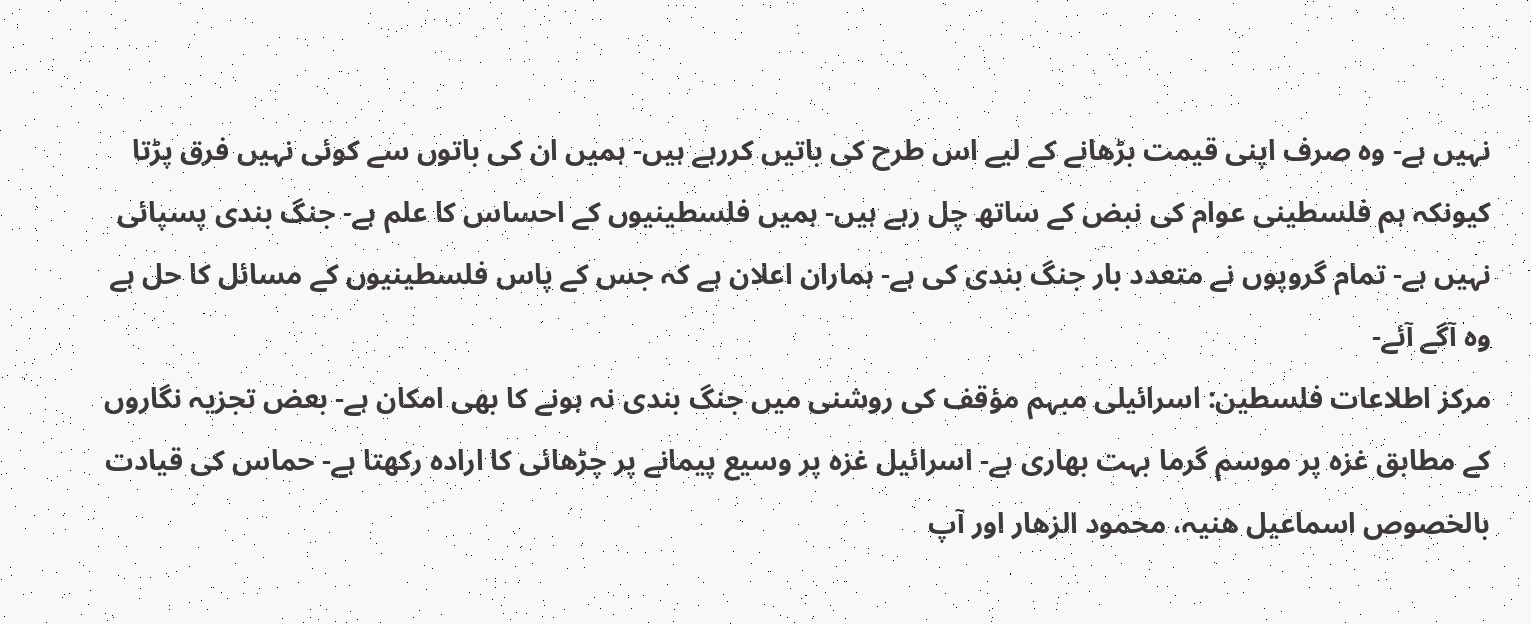نہیں ہے- وہ صرف اپنی قیمت بڑھانے کے لیے اس طرح کی باتیں کررہے ہیں- ہمیں ان کی باتوں سے کوئی نہیں فرق پڑتا کیونکہ ہم فلسطینی عوام کی نبض کے ساتھ چل رہے ہیں- ہمیں فلسطینیوں کے احساس کا علم ہے- جنگ بندی پسپائی نہیں ہے- تمام گروپوں نے متعدد بار جنگ بندی کی ہے- ہماران اعلان ہے کہ جس کے پاس فلسطینیوں کے مسائل کا حل ہے وہ آگے آئے-
مرکز اطلاعات فلسطین: اسرائیلی مبہم مؤقف کی روشنی میں جنگ بندی نہ ہونے کا بھی امکان ہے- بعض تجزیہ نگاروں کے مطابق غزہ پر موسم گرما بہت بھاری ہے- اسرائیل غزہ پر وسیع پیمانے پر چڑھائی کا ارادہ رکھتا ہے- حماس کی قیادت بالخصوص اسماعیل ھنیہ، محمود الزھار اور آپ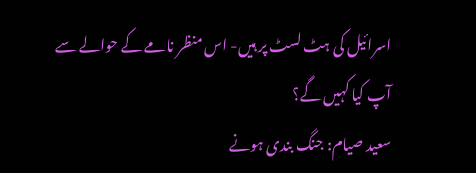اسرائیل کی ہٹ لسٹ پر ہیں- اس منظر نامے کے حوالے سے آپ کیا کہیں گے؟
سعید صیام: جنگ بندی ہونے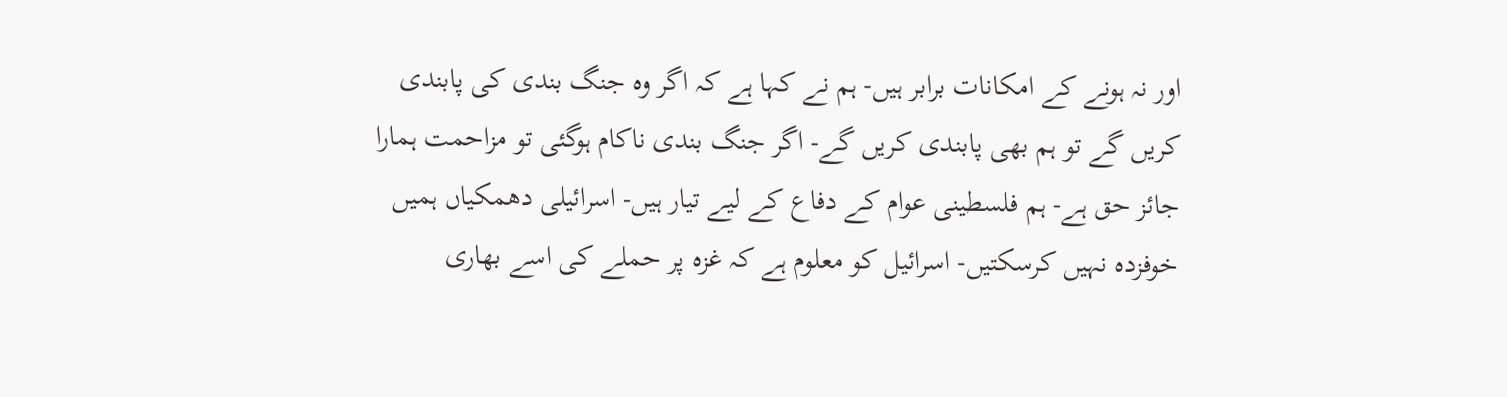اور نہ ہونے کے امکانات برابر ہیں- ہم نے کہا ہے کہ اگر وہ جنگ بندی کی پابندی کریں گے تو ہم بھی پابندی کریں گے- اگر جنگ بندی ناکام ہوگئی تو مزاحمت ہمارا جائز حق ہے- ہم فلسطینی عوام کے دفاع کے لیے تیار ہیں- اسرائیلی دھمکیاں ہمیں خوفزدہ نہیں کرسکتیں- اسرائیل کو معلوم ہے کہ غزہ پر حملے کی اسے بھاری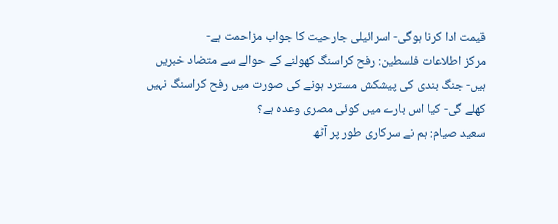قیمت ادا کرنا ہوگی- اسرائیلی جارحیت کا جواب مزاحمت ہے-
مرکز اطلاعات فلسطین: رفح کراسنگ کھولنے کے حوالے سے متضاد خبریں ہیں- جنگ بندی کی پیشکش مسترد ہونے کی صورت میں رفح کراسنگ نہیں کھلے گی- کیا اس بارے میں کوئی مصری وعدہ ہے؟
سعید صیام: ہم نے سرکاری طور پر آٹھ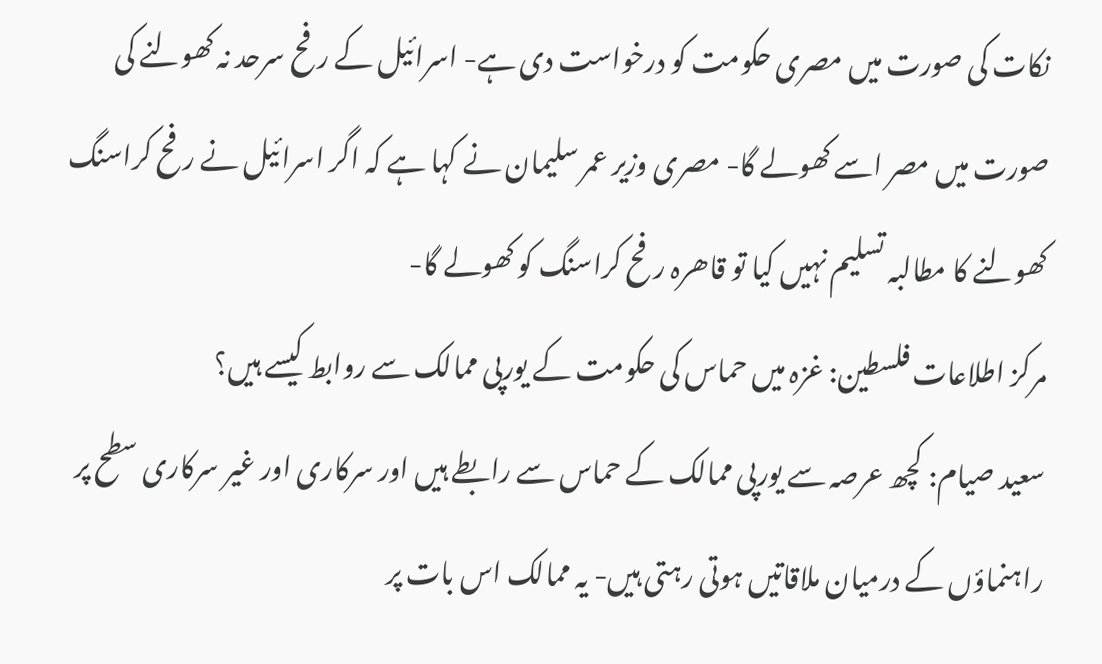نکات کی صورت میں مصری حکومت کو درخواست دی ہے- اسرائیل کے رفح سرحد نہ کھولنے کی صورت میں مصر اسے کھولے گا- مصری وزیر عمر سلیمان نے کہا ہے کہ اگر اسرائیل نے رفح کراسنگ کھولنے کا مطالبہ تسلیم نہیں کیا تو قاھرہ رفح کراسنگ کو کھولے گا-
مرکز اطلاعات فلسطین: غزہ میں حماس کی حکومت کے یورپی ممالک سے روابط کیسے ہیں؟
سعید صیام: کچھ عرصہ سے یورپی ممالک کے حماس سے رابطے ہیں اور سرکاری اور غیر سرکاری سطح پر راہنماؤں کے درمیان ملاقاتیں ہوتی رہتی ہیں- یہ ممالک اس بات پر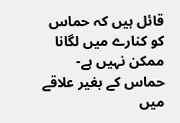قائل ہیں کہ حماس کو کنارے میں لگانا ممکن نہیں ہے- حماس کے بغیر علاقے میں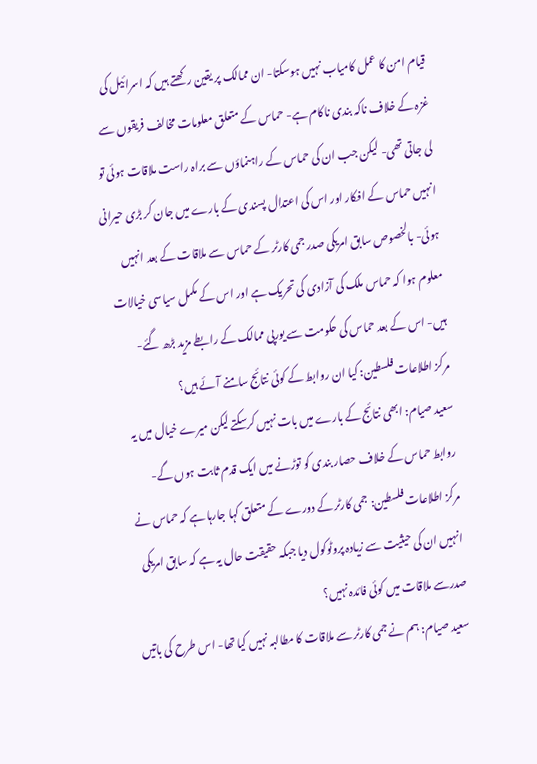قیام امن کا عمل کامیاب نہیں ہوسکتا- ان ممالک پر یقین رکھتے ہیں کہ اسرائیل کی غزہ کے خلاف ناکہ بندی ناکام ہے- حماس کے متعلق معلومات مخالف فریقوں سے لی جاتی تھی- لیکن جب ان کی حماس کے راہنماؤں سے براہ راست ملاقات ہوئی تو انہیں حماس کے افکار اور اس کی اعتدال پسندی کے بارے میں جان کر بڑی حیرانی ہوئی- بالخصوص سابق امریکی صدر جمی کارٹر کے حماس سے ملاقات کے بعد انہیں معلوم ہوا کہ حماس ملک کی آزادی کی تحریک ہے اور اس کے مکمل سیاسی خیالات ہیں- اس کے بعد حماس کی حکومت سے یورپی ممالک کے رابطے مزید بڑھ گئے-
مرکز اطلاعات فلسطین: کیا ان روابط کے کوئی نتائج سامنے آئے ہیں؟
سعید صیام: ابھی نتائج کے بارے میں بات نہیں کرسکتے لیکن میرے خیال میں یہ روابط حماس کے خلاف حصار بندی کو توڑنے میں ایک قدم ثابت ہوں گے-
مرکز اطلاعات فلسطین: جمی کارٹر کے دورے کے متعلق کہا جارہا ہے کہ حماس نے انہیں ان کی حیثیت سے زیادہ پروٹوکول دیا جبکہ حقیقت حال یہ ہے کہ سابق امریکی صدرسے ملاقات میں کوئی فائدہ نہیں؟
سعید صیام: ہم نے جمی کارٹر سے ملاقات کا مطالبہ نہیں کیا تھا- اس طرح کی باتیں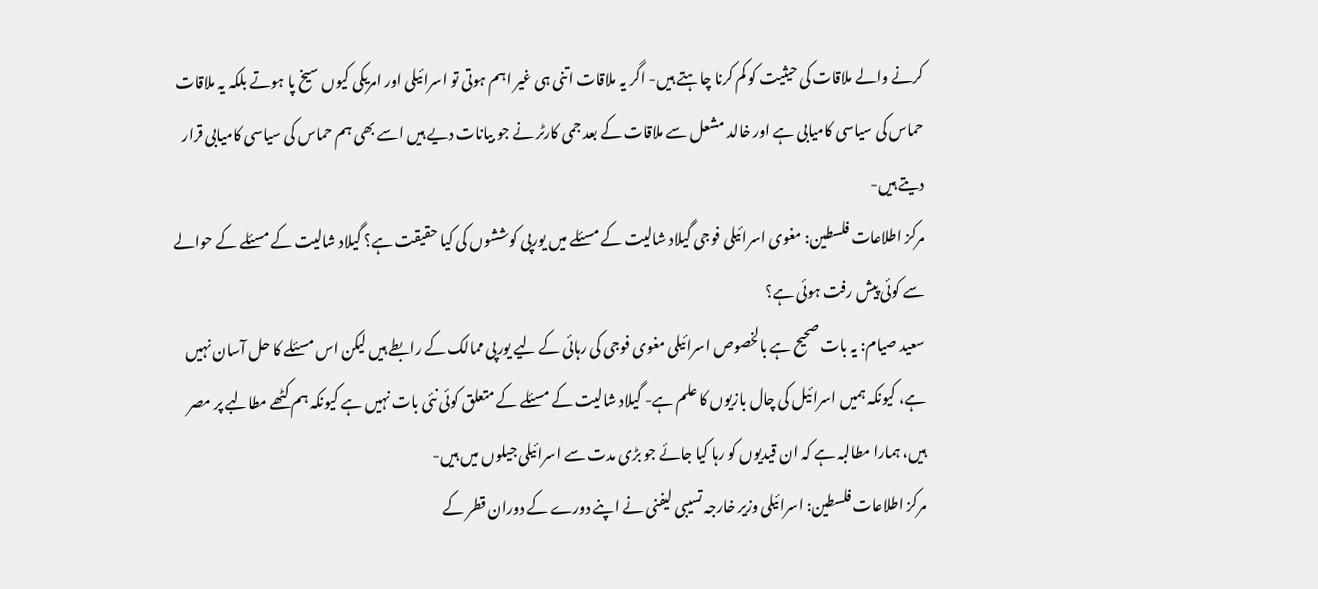کرنے والے ملاقات کی حیثیت کو کم کرنا چاہتے ہیں- اگر یہ ملاقات اتنی ہی غیر اہم ہوتی تو اسرائیلی اور امریکی کیوں سیخ پا ہوتے بلکہ یہ ملاقات حماس کی سیاسی کامیابی ہے اور خالد مشعل سے ملاقات کے بعد جمی کارٹر نے جو بیانات دیے ہیں اسے بھی ہم حماس کی سیاسی کامیابی قرار دیتے ہیں-
مرکز اطلاعات فلسطین: مغوی اسرائیلی فوجی گیلاد شالیت کے مسئلے میں یورپی کوششوں کی کیا حقیقت ہے؟ گیلاد شالیت کے مسئلے کے حوالے سے کوئی پیش رفت ہوئی ہے؟
سعید صیام: یہ بات صحیح ہے بالخصوص اسرائیلی مغوی فوجی کی رہائی کے لیے یورپی ممالک کے رابطے ہیں لیکن اس مسئلے کا حل آسان نہیں ہے، کیونکہ ہمیں اسرائیل کی چال بازیوں کا علم ہے- گیلاد شالیت کے مسئلے کے متعلق کوئی نئی بات نہیں ہے کیونکہ ہم کٹھے مطالبے پر مصر ہیں، ہمارا مطالبہ ہے کہ ان قیدیوں کو رہا کیا جائے جو بڑی مدت سے اسرائیلی جیلوں میں ہیں-
مرکز اطلاعات فلسطین: اسرائیلی وزیر خارجہ تسیبی لیفنی نے اپنے دورے کے دوران قطر کے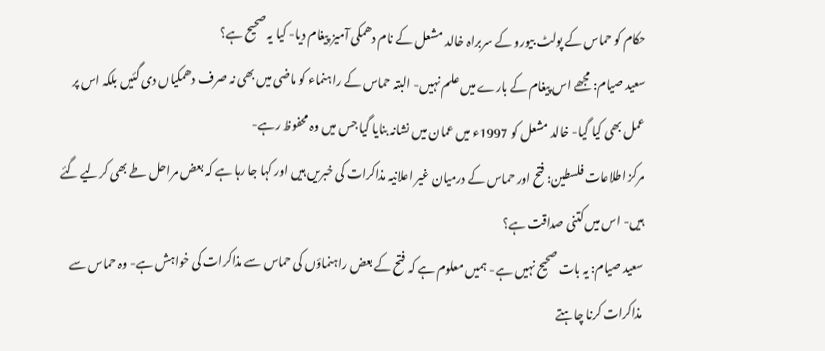حکام کو حماس کے پولٹ بیورو کے سربراہ خالد مشعل کے نام دھمکی آمیز پیغام دیا- کیا یہ صحیح ہے؟
سعید صیام: مجھے اس پیغام کے بارے میں علم نہیں- البتہ حماس کے راہنماء کو ماضی میں بھی نہ صرف دھمکیاں دی گئیں بلکہ اس پر عمل بھی کیا گیا- خالد مشعل کو 1997ء میں عمان میں نشانہ بنایا گیا جس میں وہ محفوظ رہے-
مرکز اطلاعات فلسطین: فتح اور حماس کے درمیان غیر اعلانیہ مذاکرات کی خبریں ہیں اور کہا جا رہا ہے کہ بعض مراحل طے بھی کرلیے گئے ہیں- اس میں کتنی صداقت ہے؟
سعید صیام: یہ بات صحیح نہیں ہے- ہمیں معلوم ہے کہ فتح کے بعض راہنماؤں کی حماس سے مذاکرات کی خواہش ہے- وہ حماس سے مذاکرات کرنا چاہتے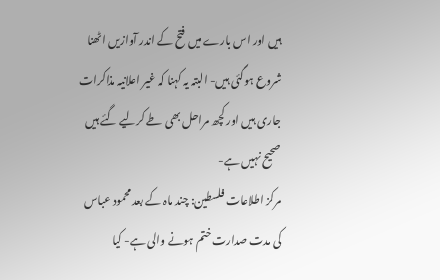ہیں اور اس بارے میں فتح کے اندر آوازیں اٹھنا شروع ہوگئی ہیں- البتہ یہ کہنا کہ غیر اعلانیہ مذاکرات جاری ہیں اور کچھ مراحل بھی طے کرلیے گئے ہیں صحیح نہیں ہے-
مرکز اطلاعات فلسطین: چند ماہ کے بعد محمود عباس کی مدت صدارت ختم ہونے والی ہے- کیا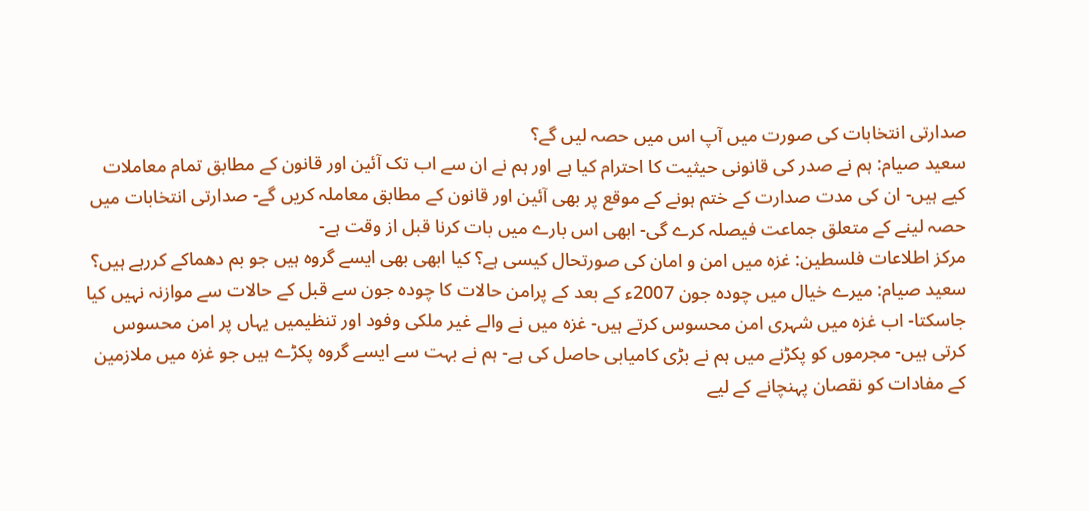صدارتی انتخابات کی صورت میں آپ اس میں حصہ لیں گے؟
سعید صیام: ہم نے صدر کی قانونی حیثیت کا احترام کیا ہے اور ہم نے ان سے اب تک آئین اور قانون کے مطابق تمام معاملات کیے ہیں- ان کی مدت صدارت کے ختم ہونے کے موقع پر بھی آئین اور قانون کے مطابق معاملہ کریں گے- صدارتی انتخابات میں حصہ لینے کے متعلق جماعت فیصلہ کرے گی- ابھی اس بارے میں بات کرنا قبل از وقت ہے-
مرکز اطلاعات فلسطین: غزہ میں امن و امان کی صورتحال کیسی ہے؟ کیا ابھی بھی ایسے گروہ ہیں جو بم دھماکے کررہے ہیں؟
سعید صیام: میرے خیال میں چودہ جون 2007ء کے بعد کے پرامن حالات کا چودہ جون سے قبل کے حالات سے موازنہ نہیں کیا جاسکتا- اب غزہ میں شہری امن محسوس کرتے ہیں- غزہ میں نے والے غیر ملکی وفود اور تنظیمیں یہاں پر امن محسوس کرتی ہیں- مجرموں کو پکڑنے میں ہم نے بڑی کامیابی حاصل کی ہے- ہم نے بہت سے ایسے گروہ پکڑے ہیں جو غزہ میں ملازمین کے مفادات کو نقصان پہنچانے کے لیے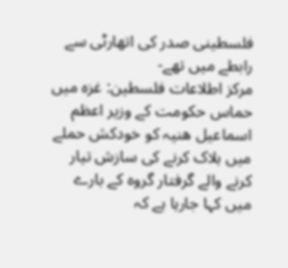فلسطینی صدر کی اتھارٹی سے رابطے میں تھے-
مرکز اطلاعات فلسطین: غزہ میں حماس حکومت کے وزیر اعظم اسماعیل ھنیہ کو خودکش حملے میں ہلاک کرنے کی سازش تیار کرنے والے گرفتار گروہ کے بارے میں کہا جارہا ہے کہ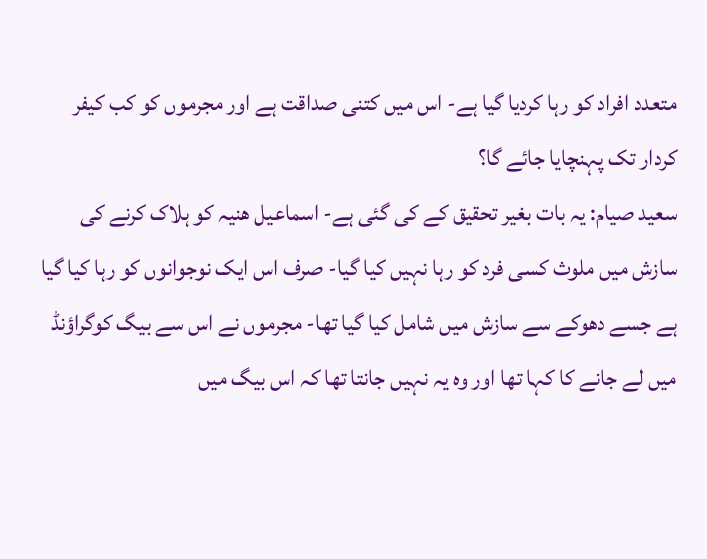متعدد افراد کو رہا کردیا گیا ہے- اس میں کتنی صداقت ہے اور مجرموں کو کب کیفر کردار تک پہنچایا جائے گا؟
سعید صیام: یہ بات بغیر تحقیق کے کی گئی ہے- اسماعیل ھنیہ کو ہلاک کرنے کی سازش میں ملوث کسی فرد کو رہا نہیں کیا گیا- صرف اس ایک نوجوانوں کو رہا کیا گیا ہے جسے دھوکے سے سازش میں شامل کیا گیا تھا- مجرموں نے اس سے بیگ کوگراؤنڈ میں لے جانے کا کہا تھا اور وہ یہ نہیں جانتا تھا کہ اس بیگ میں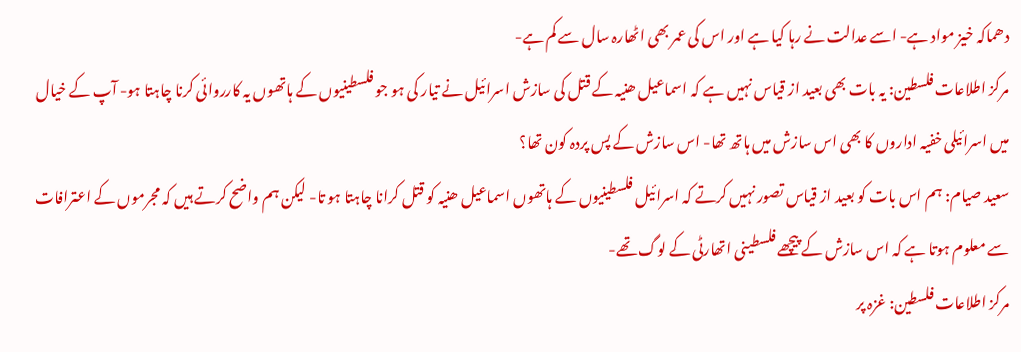دھماکہ خیز مواد ہے- اسے عدالت نے رہا کیا ہے اور اس کی عمر بھی اٹھارہ سال سے کم ہے-
مرکز اطلاعات فلسطین: یہ بات بھی بعید از قیاس نہیں ہے کہ اسماعیل ھنیہ کے قتل کی سازش اسرائیل نے تیار کی ہو جو فلسطینیوں کے ہاتھوں یہ کارروائی کرنا چاہتا ہو- آپ کے خیال میں اسرائیلی خفیہ اداروں کا بھی اس سازش میں ہاتھ تھا- اس سازش کے پس پردہ کون تھا؟
سعید صیام: ہم اس بات کو بعید از قیاس تصور نہیں کرتے کہ اسرائیل فلسطینیوں کے ہاتھوں اسماعیل ھنیہ کو قتل کرانا چاہتا ہو تا- لیکن ہم واضح کرتے ہیں کہ مجرموں کے اعترافات سے معلوم ہوتا ہے کہ اس سازش کے پیچھے فلسطینی اتھارٹی کے لوگ تھے-
مرکز اطلاعات فلسطین: غزہ پر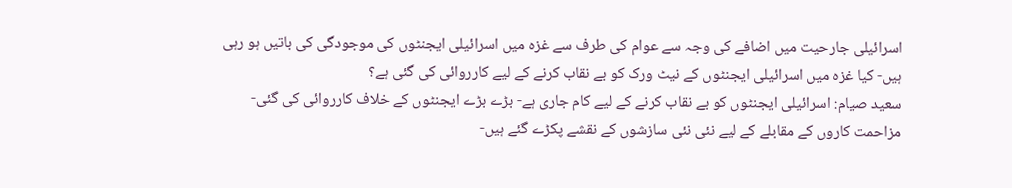اسرائیلی جارحیت میں اضافے کی وجہ سے عوام کی طرف سے غزہ میں اسرائیلی ایجنٹوں کی موجودگی کی باتیں ہو رہی ہیں- کیا غزہ میں اسرائیلی ایجنٹوں کے نیٹ ورک کو بے نقاب کرنے کے لیے کارروائی کی گئی ہے؟
سعید صیام: اسرائیلی ایجنٹوں کو بے نقاب کرنے کے لیے کام جاری ہے- بڑے بڑے ایجنٹوں کے خلاف کارروائی کی گئی- مزاحمت کاروں کے مقابلے کے لیے نئی نئی سازشوں کے نقشے پکڑے گئے ہیں-